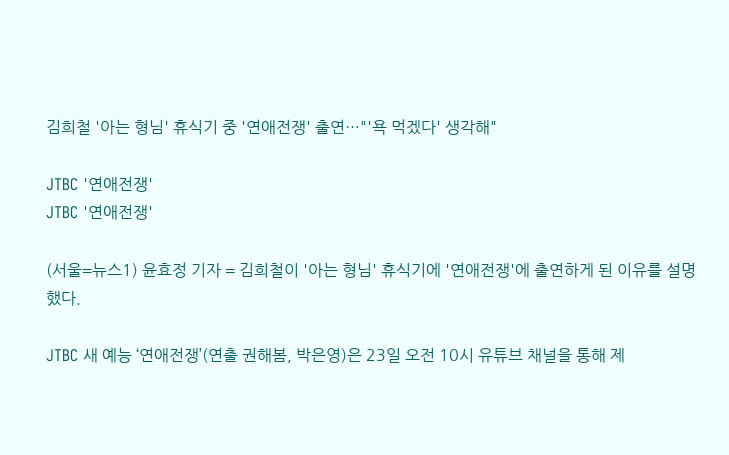김희철 '아는 형님' 휴식기 중 '연애전쟁' 출연…"'욕 먹겠다' 생각해"

JTBC '연애전쟁'
JTBC '연애전쟁'

(서울=뉴스1) 윤효정 기자 = 김희철이 '아는 형님' 휴식기에 '연애전쟁'에 출연하게 된 이유를 설명했다.

JTBC 새 예능 ‘연애전쟁’(연출 권해봄, 박은영)은 23일 오전 10시 유튜브 채널을 통해 제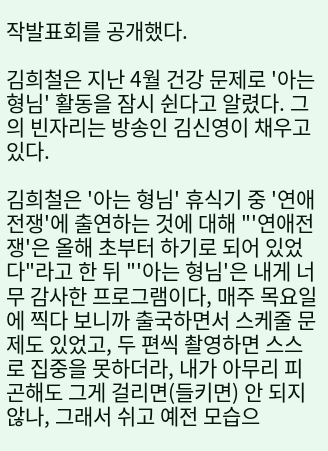작발표회를 공개했다.

김희철은 지난 4월 건강 문제로 '아는 형님' 활동을 잠시 쉰다고 알렸다. 그의 빈자리는 방송인 김신영이 채우고 있다.

김희철은 '아는 형님' 휴식기 중 '연애전쟁'에 출연하는 것에 대해 "'연애전쟁'은 올해 초부터 하기로 되어 있었다"라고 한 뒤 "'아는 형님'은 내게 너무 감사한 프로그램이다, 매주 목요일에 찍다 보니까 출국하면서 스케줄 문제도 있었고, 두 편씩 촬영하면 스스로 집중을 못하더라, 내가 아무리 피곤해도 그게 걸리면(들키면) 안 되지 않나, 그래서 쉬고 예전 모습으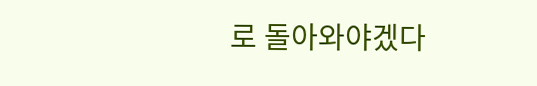로 돌아와야겠다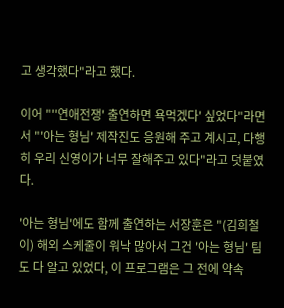고 생각했다"라고 했다.

이어 "''연애전쟁' 출연하면 욕먹겠다' 싶었다"라면서 "'아는 형님' 제작진도 응원해 주고 계시고, 다행히 우리 신영이가 너무 잘해주고 있다"라고 덧붙였다.

'아는 형님'에도 함께 출연하는 서장훈은 "(김희철이) 해외 스케줄이 워낙 많아서 그건 '아는 형님' 팀도 다 알고 있었다, 이 프로그램은 그 전에 약속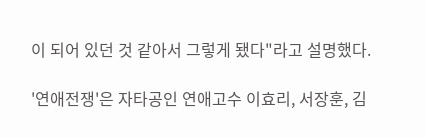이 되어 있던 것 같아서 그렇게 됐다"라고 설명했다.

'연애전쟁'은 자타공인 연애고수 이효리, 서장훈, 김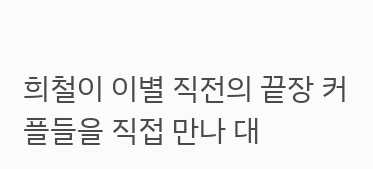희철이 이별 직전의 끝장 커플들을 직접 만나 대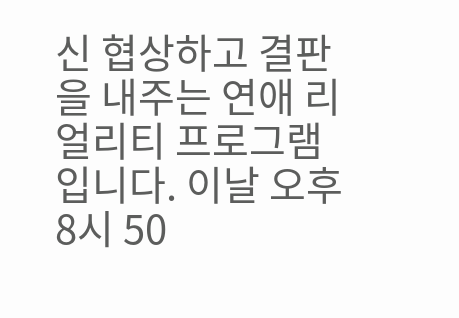신 협상하고 결판을 내주는 연애 리얼리티 프로그램입니다. 이날 오후 8시 50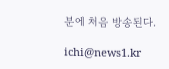분에 처음 방송된다.

ichi@news1.kr